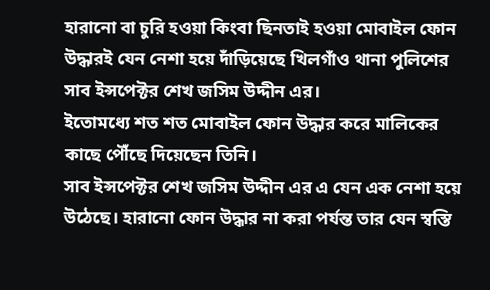হারানো বা চুরি হওয়া কিংবা ছিনতাই হওয়া মোবাইল ফোন উদ্ধারই যেন নেশা হয়ে দাঁড়িয়েছে খিলগাঁও থানা পুলিশের সাব ইন্সপেক্টর শেখ জসিম উদ্দীন এর।
ইতোমধ্যে শত শত মোবাইল ফোন উদ্ধার করে মালিকের কাছে পৌঁছে দিয়েছেন তিনি।
সাব ইন্সপেক্টর শেখ জসিম উদ্দীন এর এ যেন এক নেশা হয়ে উঠেছে। হারানো ফোন উদ্ধার না করা পর্যন্ত তার যেন স্বস্তি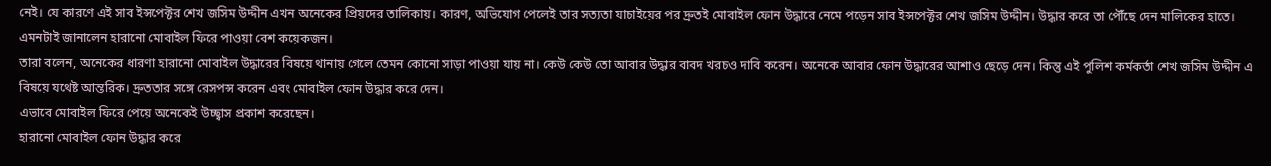নেই। যে কারণে এই সাব ইন্সপেক্টর শেখ জসিম উদ্দীন এখন অনেকের প্রিয়দের তালিকায়। কারণ, অভিযোগ পেলেই তার সত্যতা যাচাইয়ের পর দ্রুতই মোবাইল ফোন উদ্ধারে নেমে পড়েন সাব ইন্সপেক্টর শেখ জসিম উদ্দীন। উদ্ধার করে তা পৌঁছে দেন মালিকের হাতে।
এমনটাই জানালেন হারানো মোবাইল ফিরে পাওয়া বেশ কয়েকজন।
তারা বলেন, অনেকের ধারণা হারানো মোবাইল উদ্ধারের বিষয়ে থানায় গেলে তেমন কোনো সাড়া পাওয়া যায় না। কেউ কেউ তো আবার উদ্ধার বাবদ খরচও দাবি করেন। অনেকে আবার ফোন উদ্ধারের আশাও ছেড়ে দেন। কিন্তু এই পুলিশ কর্মকর্তা শেখ জসিম উদ্দীন এ বিষয়ে যথেষ্ট আন্তরিক। দ্রুততার সঙ্গে রেসপন্স করেন এবং মোবাইল ফোন উদ্ধার করে দেন।
এভাবে মোবাইল ফিরে পেয়ে অনেকেই উচ্ছ্বাস প্রকাশ করেছেন।
হারানো মোবাইল ফোন উদ্ধার করে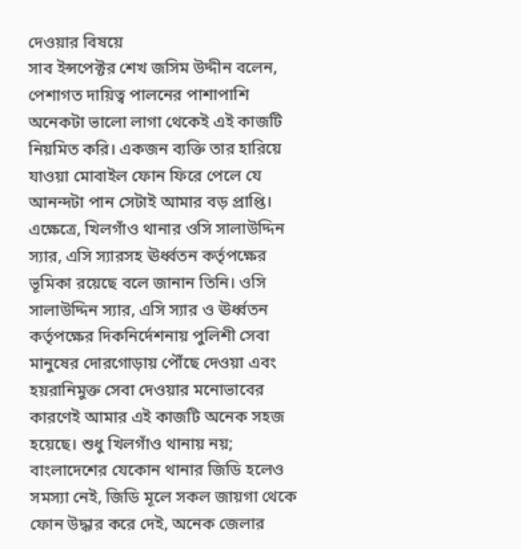দেওয়ার বিষয়ে
সাব ইন্সপেক্টর শেখ জসিম উদ্দীন বলেন, পেশাগত দায়িত্ব পালনের পাশাপাশি অনেকটা ভালো লাগা থেকেই এই কাজটি নিয়মিত করি। একজন ব্যক্তি তার হারিয়ে যাওয়া মোবাইল ফোন ফিরে পেলে যে আনন্দটা পান সেটাই আমার বড় প্রাপ্তি।
এক্ষেত্রে, খিলগাঁও থানার ওসি সালাউদ্দিন স্যার, এসি স্যারসহ ঊর্ধ্বতন কর্তৃপক্ষের ভূমিকা রয়েছে বলে জানান তিনি। ওসি সালাউদ্দিন স্যার, এসি স্যার ও ঊর্ধ্বতন কর্তৃপক্ষের দিকনির্দেশনায় পুলিশী সেবা মানুষের দোরগোড়ায় পৌঁছে দেওয়া এবং হয়রানিমুক্ত সেবা দেওয়ার মনোভাবের কারণেই আমার এই কাজটি অনেক সহজ হয়েছে। শুধু খিলগাঁও থানায় নয়; বাংলাদেশের যেকোন থানার জিডি হলেও সমস্যা নেই, জিডি মূলে সকল জায়গা থেকে ফোন উদ্ধার করে দেই, অনেক জেলার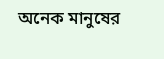অনেক মানুষের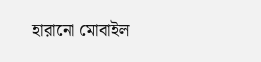হারানো মোবাইল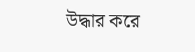উদ্ধার করে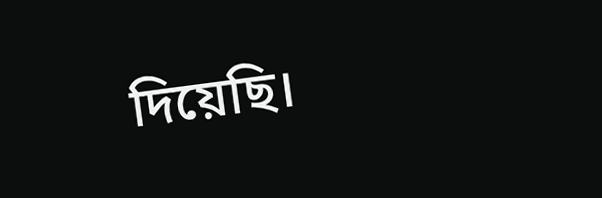দিয়েছি।